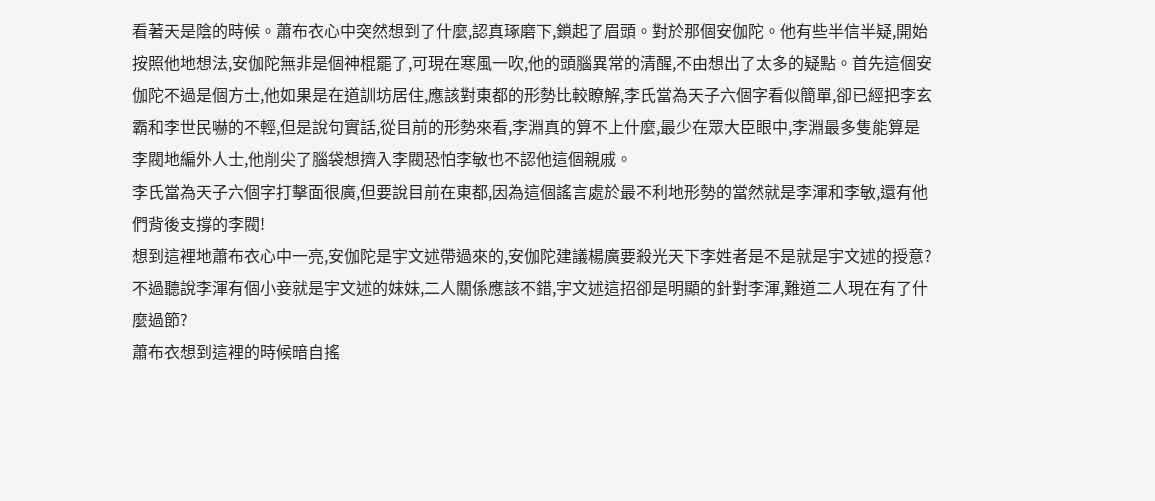看著天是陰的時候。蕭布衣心中突然想到了什麼,認真琢磨下,鎖起了眉頭。對於那個安伽陀。他有些半信半疑,開始按照他地想法,安伽陀無非是個神棍罷了,可現在寒風一吹,他的頭腦異常的清醒,不由想出了太多的疑點。首先這個安伽陀不過是個方士,他如果是在道訓坊居住,應該對東都的形勢比較瞭解,李氏當為天子六個字看似簡單,卻已經把李玄霸和李世民嚇的不輕,但是說句實話,從目前的形勢來看,李淵真的算不上什麼,最少在眾大臣眼中,李淵最多隻能算是李閥地編外人士,他削尖了腦袋想擠入李閥恐怕李敏也不認他這個親戚。
李氏當為天子六個字打擊面很廣,但要說目前在東都,因為這個謠言處於最不利地形勢的當然就是李渾和李敏,還有他們背後支撐的李閥!
想到這裡地蕭布衣心中一亮,安伽陀是宇文述帶過來的,安伽陀建議楊廣要殺光天下李姓者是不是就是宇文述的授意?
不過聽說李渾有個小妾就是宇文述的妹妹,二人關係應該不錯,宇文述這招卻是明顯的針對李渾,難道二人現在有了什麼過節?
蕭布衣想到這裡的時候暗自搖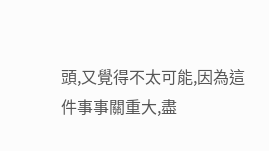頭,又覺得不太可能,因為這件事事關重大,盡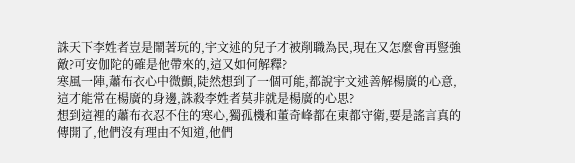誅天下李姓者豈是鬧著玩的,宇文述的兒子才被削職為民,現在又怎麼會再豎強敵?可安伽陀的確是他帶來的,這又如何解釋?
寒風一陣,蕭布衣心中微顫,陡然想到了一個可能,都說宇文述善解楊廣的心意,這才能常在楊廣的身邊,誅殺李姓者莫非就是楊廣的心思?
想到這裡的蕭布衣忍不住的寒心,獨孤機和董奇峰都在東都守衛,要是謠言真的傳開了,他們沒有理由不知道,他們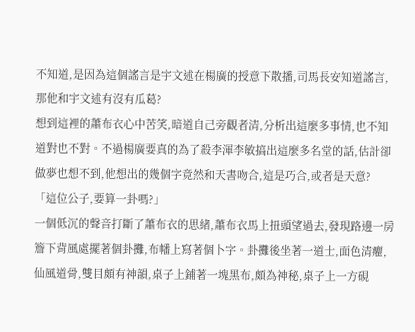不知道,是因為這個謠言是宇文述在楊廣的授意下散播,司馬長安知道謠言,那他和宇文述有沒有瓜葛?
想到這裡的蕭布衣心中苦笑,暗道自己旁觀者清,分析出這麼多事情,也不知道對也不對。不過楊廣要真的為了殺李渾李敏搞出這麼多名堂的話,估計卻做夢也想不到,他想出的幾個字竟然和天書吻合,這是巧合,或者是天意?
「這位公子,要算一卦嗎?」
一個低沉的聲音打斷了蕭布衣的思緒,蕭布衣馬上扭頭望過去,發現路邊一房簷下背風處擺著個卦攤,布幡上寫著個卜字。卦攤後坐著一道士,面色清癯,仙風道骨,雙目頗有神韻,桌子上鋪著一塊黑布,頗為神秘,桌子上一方硯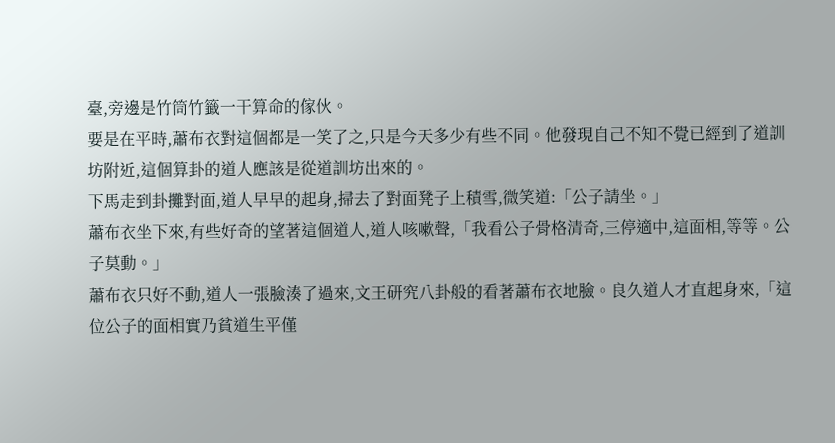臺,旁邊是竹筒竹籤一干算命的傢伙。
要是在平時,蕭布衣對這個都是一笑了之,只是今天多少有些不同。他發現自己不知不覺已經到了道訓坊附近,這個算卦的道人應該是從道訓坊出來的。
下馬走到卦攤對面,道人早早的起身,掃去了對面凳子上積雪,微笑道:「公子請坐。」
蕭布衣坐下來,有些好奇的望著這個道人,道人咳嗽聲,「我看公子骨格清奇,三停適中,這面相,等等。公子莫動。」
蕭布衣只好不動,道人一張臉湊了過來,文王研究八卦般的看著蕭布衣地臉。良久道人才直起身來,「這位公子的面相實乃貧道生平僅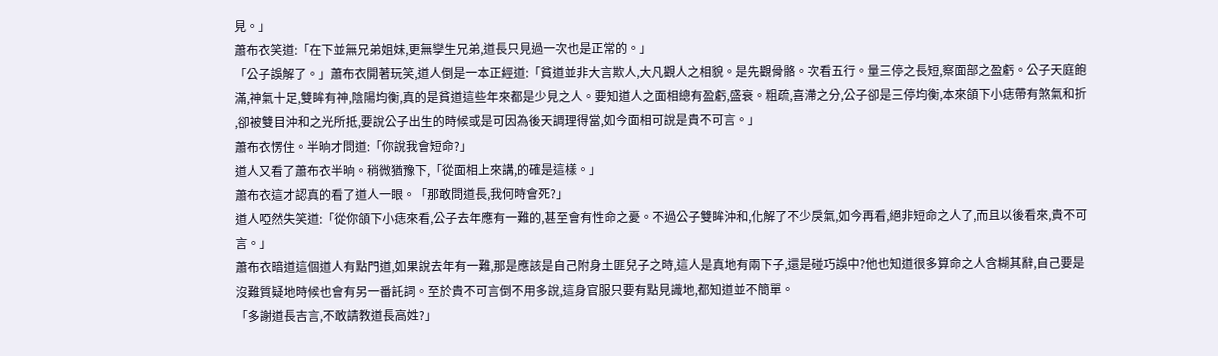見。」
蕭布衣笑道:「在下並無兄弟姐妹,更無孿生兄弟,道長只見過一次也是正常的。」
「公子誤解了。」蕭布衣開著玩笑,道人倒是一本正經道:「貧道並非大言欺人,大凡觀人之相貌。是先觀骨骼。次看五行。量三停之長短,察面部之盈虧。公子天庭飽滿,神氣十足,雙眸有神,陰陽均衡,真的是貧道這些年來都是少見之人。要知道人之面相總有盈虧,盛衰。粗疏,喜滯之分,公子卻是三停均衡,本來頜下小痣帶有煞氣和折
,卻被雙目沖和之光所抵,要說公子出生的時候或是可因為後天調理得當,如今面相可說是貴不可言。」
蕭布衣愣住。半晌才問道:「你說我會短命?」
道人又看了蕭布衣半晌。稍微猶豫下,「從面相上來講,的確是這樣。」
蕭布衣這才認真的看了道人一眼。「那敢問道長,我何時會死?」
道人啞然失笑道:「從你頜下小痣來看,公子去年應有一難的,甚至會有性命之憂。不過公子雙眸沖和,化解了不少戾氣,如今再看,絕非短命之人了,而且以後看來,貴不可言。」
蕭布衣暗道這個道人有點門道,如果說去年有一難,那是應該是自己附身土匪兒子之時,這人是真地有兩下子,還是碰巧誤中?他也知道很多算命之人含糊其辭,自己要是沒難質疑地時候也會有另一番託詞。至於貴不可言倒不用多說,這身官服只要有點見識地,都知道並不簡單。
「多謝道長吉言,不敢請教道長高姓?」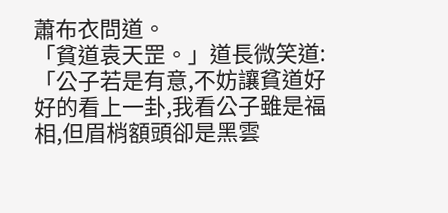蕭布衣問道。
「貧道袁天罡。」道長微笑道:「公子若是有意,不妨讓貧道好好的看上一卦,我看公子雖是福相,但眉梢額頭卻是黑雲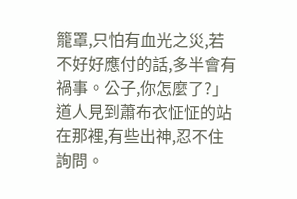籠罩,只怕有血光之災,若不好好應付的話,多半會有禍事。公子,你怎麼了?」
道人見到蕭布衣怔怔的站在那裡,有些出神,忍不住詢問。